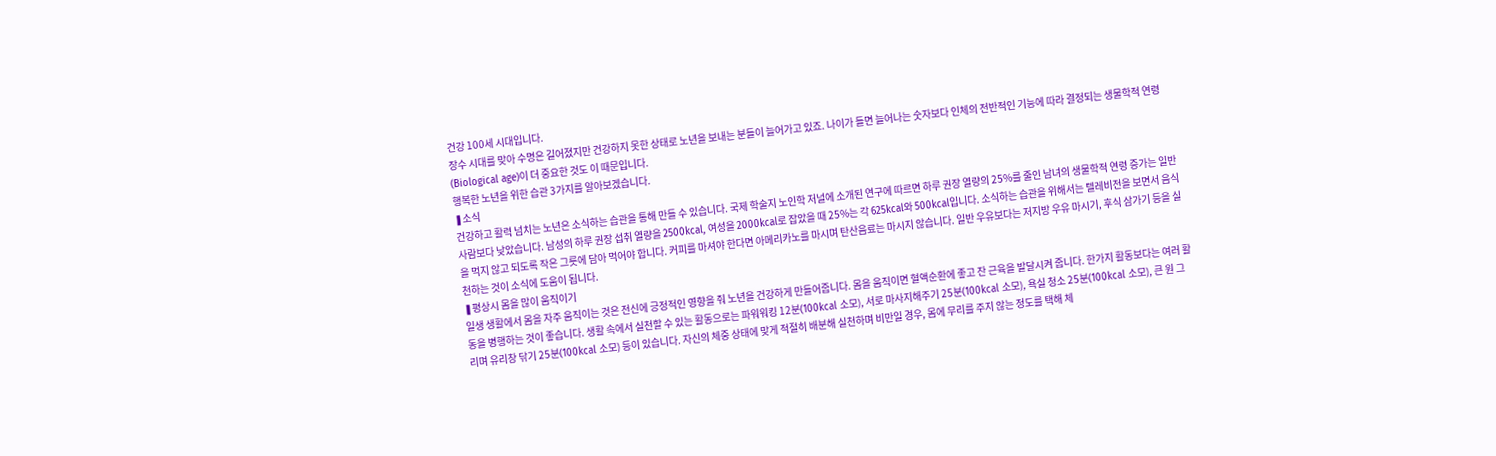건강 100세 시대입니다.
장수 시대를 맞아 수명은 길어졌지만 건강하지 못한 상태로 노년을 보내는 분들이 늘어가고 있죠. 나이가 들면 늘어나는 숫자보다 인체의 전반적인 기능에 따라 결정되는 생물학적 연령(Biological age)이 더 중요한 것도 이 때문입니다.
행복한 노년을 위한 습관 3가지를 알아보겠습니다.
❚소식
건강하고 활력 넘치는 노년은 소식하는 습관을 통해 만들 수 있습니다. 국제 학술지 노인학 저널에 소개된 연구에 따르면 하루 권장 열량의 25%를 줄인 남녀의 생물학적 연령 증가는 일반 사람보다 낮았습니다. 남성의 하루 권장 섭취 열량을 2500kcal, 여성을 2000kcal로 잡았을 때 25%는 각 625kcal와 500kcal입니다. 소식하는 습관을 위해서는 텔레비전을 보면서 음식을 먹지 않고 되도록 작은 그릇에 담아 먹어야 합니다. 커피를 마셔야 한다면 아메리카노를 마시며 탄산음료는 마시지 않습니다. 일반 우유보다는 저지방 우유 마시기, 후식 삼가기 등을 실천하는 것이 소식에 도움이 됩니다.
❚평상시 몸을 많이 움직이기
일생 생활에서 몸을 자주 움직이는 것은 전신에 긍정적인 영향을 줘 노년을 건강하게 만들어줍니다. 몸을 움직이면 혈액순환에 좋고 잔 근육을 발달시켜 줍니다. 한가지 활동보다는 여러 활동을 병행하는 것이 좋습니다. 생활 속에서 실천할 수 있는 활동으로는 파워워킹 12분(100kcal 소모), 서로 마사지해주기 25분(100kcal 소모), 욕실 청소 25분(100kcal 소모), 큰 원 그리며 유리창 닦기 25분(100kcal 소모) 등이 있습니다. 자신의 체중 상태에 맞게 적절히 배분해 실천하며 비만일 경우, 몸에 무리를 주지 않는 정도를 택해 체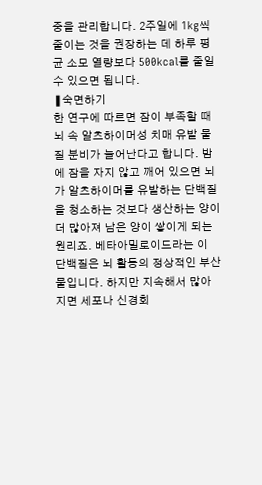중을 관리합니다. 2주일에 1kg씩 줄이는 것을 권장하는 데 하루 평균 소모 열량보다 500kcal를 줄일 수 있으면 됩니다.
❚숙면하기
한 연구에 따르면 잠이 부족할 때 뇌 속 알츠하이머성 치매 유발 물질 분비가 늘어난다고 합니다. 밤에 잠을 자지 않고 깨어 있으면 뇌가 알츠하이머를 유발하는 단백질을 청소하는 것보다 생산하는 양이 더 많아져 남은 양이 쌓이게 되는 원리죠. 베타아밀로이드라는 이 단백질은 뇌 활동의 정상적인 부산물입니다. 하지만 지속해서 많아지면 세포나 신경회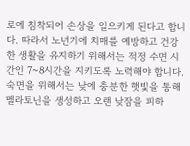로에 침착되어 손상을 일으키게 된다고 합니다. 따라서 노년기에 치매를 예방하고 건강한 생활을 유지하기 위해서는 적정 수면 시간인 7~8시간을 지키도록 노력해야 합니다. 숙면을 위해서는 낮에 충분한 햇빛을 통해 멜라토닌을 생성하고 오랜 낮잠을 피하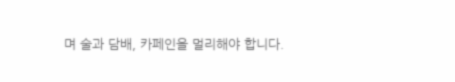며 술과 담배, 카페인을 멀리해야 합니다.